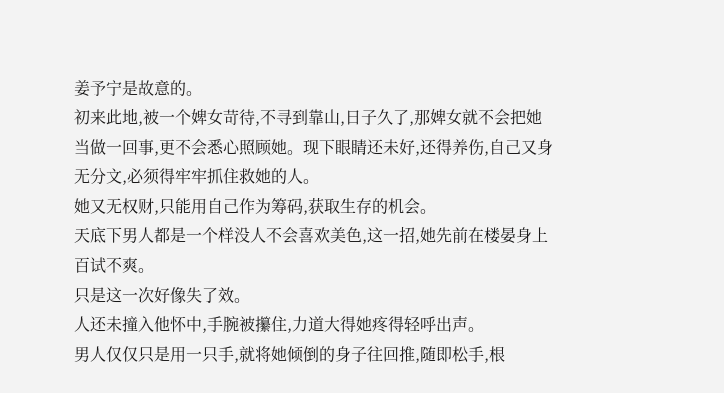姜予宁是故意的。
初来此地,被一个婢女苛待,不寻到靠山,日子久了,那婢女就不会把她当做一回事,更不会悉心照顾她。现下眼睛还未好,还得养伤,自己又身无分文,必须得牢牢抓住救她的人。
她又无权财,只能用自己作为筹码,获取生存的机会。
天底下男人都是一个样没人不会喜欢美色,这一招,她先前在楼晏身上百试不爽。
只是这一次好像失了效。
人还未撞入他怀中,手腕被攥住,力道大得她疼得轻呼出声。
男人仅仅只是用一只手,就将她倾倒的身子往回推,随即松手,根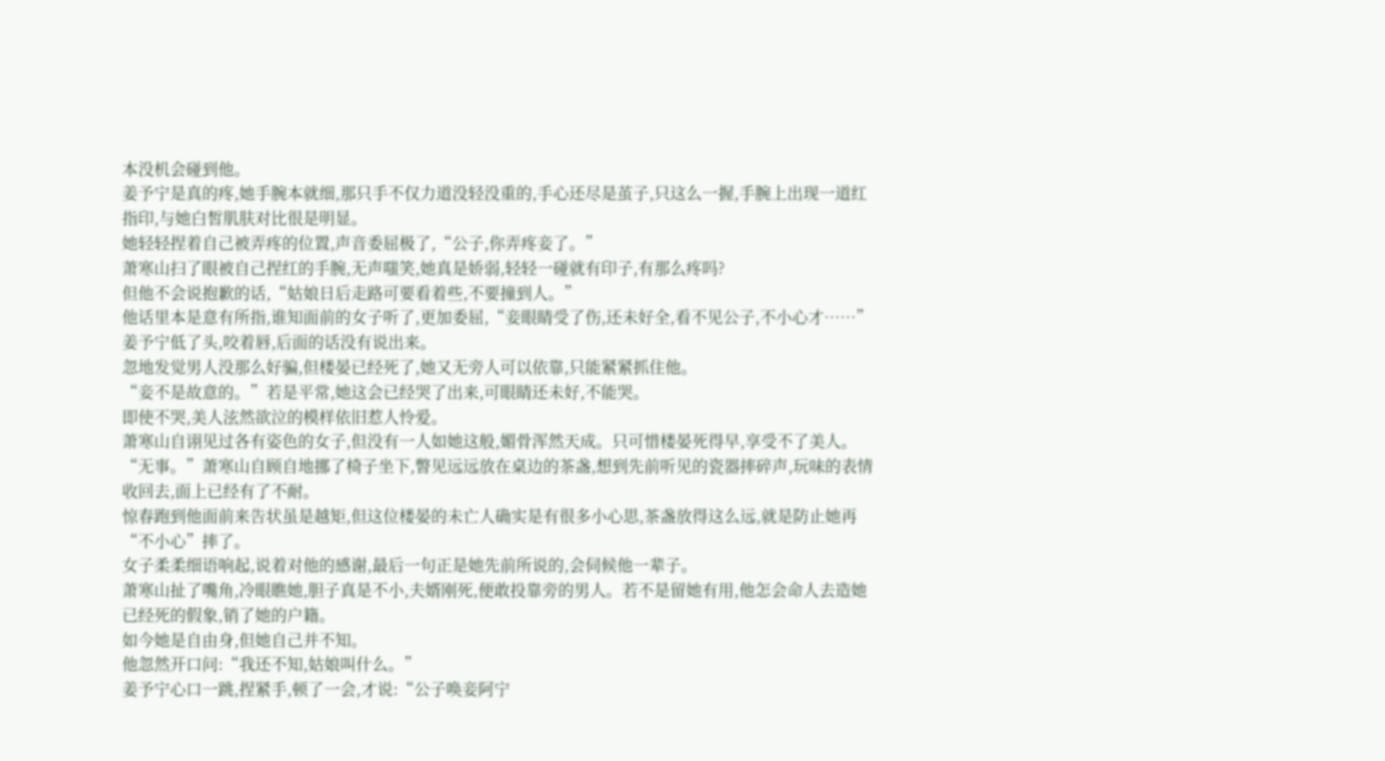本没机会碰到他。
姜予宁是真的疼,她手腕本就细,那只手不仅力道没轻没重的,手心还尽是茧子,只这么一握,手腕上出现一道红指印,与她白皙肌肤对比很是明显。
她轻轻捏着自己被弄疼的位置,声音委屈极了,“公子,你弄疼妾了。”
萧寒山扫了眼被自己捏红的手腕,无声嗤笑,她真是娇弱,轻轻一碰就有印子,有那么疼吗?
但他不会说抱歉的话,“姑娘日后走路可要看着些,不要撞到人。”
他话里本是意有所指,谁知面前的女子听了,更加委屈,“妾眼睛受了伤,还未好全,看不见公子,不小心才……”
姜予宁低了头,咬着唇,后面的话没有说出来。
忽地发觉男人没那么好骗,但楼晏已经死了,她又无旁人可以依靠,只能紧紧抓住他。
“妾不是故意的。”若是平常,她这会已经哭了出来,可眼睛还未好,不能哭。
即使不哭,美人泫然欲泣的模样依旧惹人怜爱。
萧寒山自诩见过各有姿色的女子,但没有一人如她这般,媚骨浑然天成。只可惜楼晏死得早,享受不了美人。
“无事。”萧寒山自顾自地挪了椅子坐下,瞥见远远放在桌边的茶盏,想到先前听见的瓷器摔碎声,玩味的表情收回去,面上已经有了不耐。
惊春跑到他面前来告状虽是越矩,但这位楼晏的未亡人确实是有很多小心思,茶盏放得这么远,就是防止她再“不小心”摔了。
女子柔柔细语响起,说着对他的感谢,最后一句正是她先前所说的,会伺候他一辈子。
萧寒山扯了嘴角,冷眼瞧她,胆子真是不小,夫婿刚死,便敢投靠旁的男人。若不是留她有用,他怎会命人去造她已经死的假象,销了她的户籍。
如今她是自由身,但她自己并不知。
他忽然开口问:“我还不知,姑娘叫什么。”
姜予宁心口一跳,捏紧手,顿了一会,才说:“公子唤妾阿宁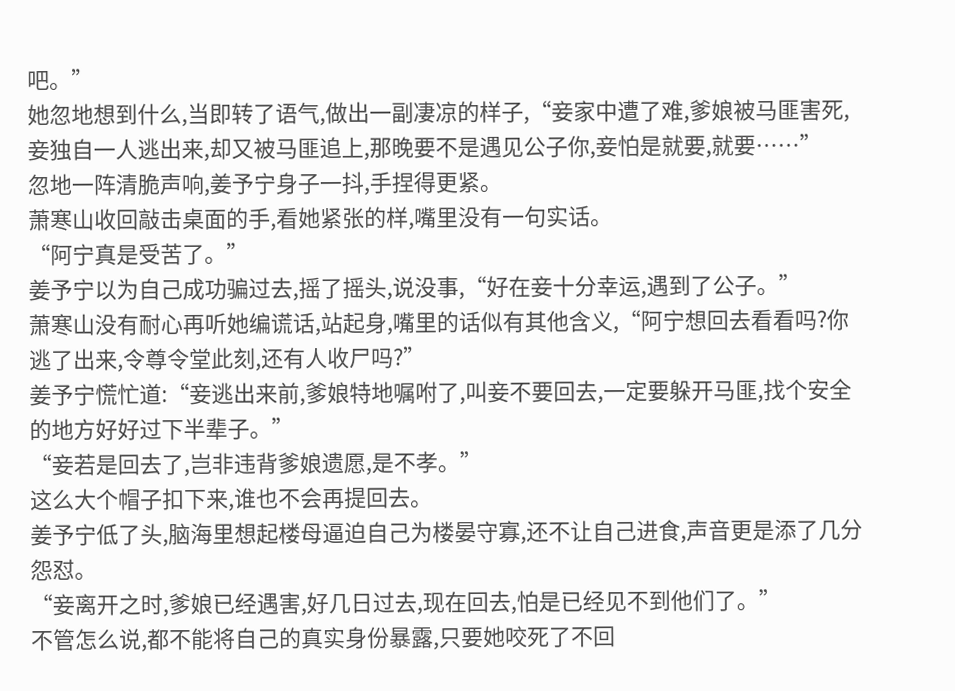吧。”
她忽地想到什么,当即转了语气,做出一副凄凉的样子,“妾家中遭了难,爹娘被马匪害死,妾独自一人逃出来,却又被马匪追上,那晚要不是遇见公子你,妾怕是就要,就要……”
忽地一阵清脆声响,姜予宁身子一抖,手捏得更紧。
萧寒山收回敲击桌面的手,看她紧张的样,嘴里没有一句实话。
“阿宁真是受苦了。”
姜予宁以为自己成功骗过去,摇了摇头,说没事,“好在妾十分幸运,遇到了公子。”
萧寒山没有耐心再听她编谎话,站起身,嘴里的话似有其他含义,“阿宁想回去看看吗?你逃了出来,令尊令堂此刻,还有人收尸吗?”
姜予宁慌忙道:“妾逃出来前,爹娘特地嘱咐了,叫妾不要回去,一定要躲开马匪,找个安全的地方好好过下半辈子。”
“妾若是回去了,岂非违背爹娘遗愿,是不孝。”
这么大个帽子扣下来,谁也不会再提回去。
姜予宁低了头,脑海里想起楼母逼迫自己为楼晏守寡,还不让自己进食,声音更是添了几分怨怼。
“妾离开之时,爹娘已经遇害,好几日过去,现在回去,怕是已经见不到他们了。”
不管怎么说,都不能将自己的真实身份暴露,只要她咬死了不回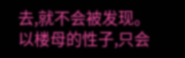去,就不会被发现。以楼母的性子,只会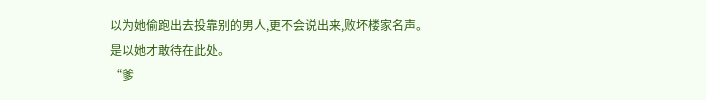以为她偷跑出去投靠别的男人,更不会说出来,败坏楼家名声。
是以她才敢待在此处。
“爹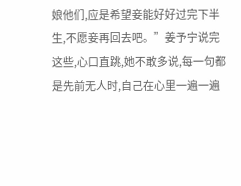娘他们,应是希望妾能好好过完下半生,不愿妾再回去吧。”姜予宁说完这些,心口直跳,她不敢多说,每一句都是先前无人时,自己在心里一遍一遍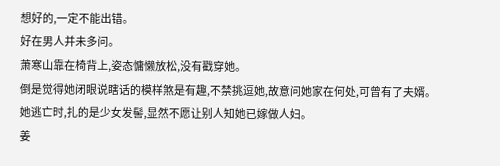想好的,一定不能出错。
好在男人并未多问。
萧寒山靠在椅背上,姿态慵懒放松,没有戳穿她。
倒是觉得她闭眼说瞎话的模样煞是有趣,不禁挑逗她,故意问她家在何处,可曾有了夫婿。
她逃亡时,扎的是少女发髻,显然不愿让别人知她已嫁做人妇。
姜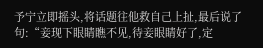予宁立即摇头,将话题往他救自己上扯,最后说了句:“妾现下眼睛瞧不见,待妾眼睛好了,定